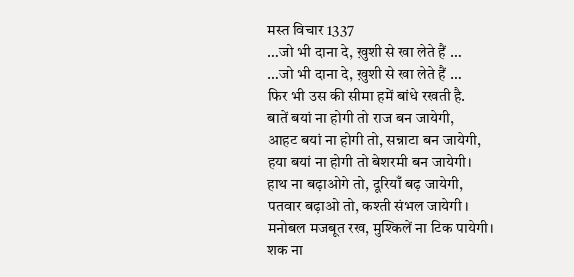मस्त विचार 1337
…जो भी दाना दे, ख़ुशी से खा लेते हैं …
…जो भी दाना दे, ख़ुशी से खा लेते हैं …
फिर भी उस की सीमा हमें बांधे रखती है.
बातें बयां ना होगी तो राज बन जायेगी,
आहट बयां ना होगी तो, सन्नाटा बन जायेगी,
हया बयां ना होगी तो बेशरमी बन जायेगी।
हाथ ना बढ़ाओगे तो, दूरियाँ बढ़ जायेगी,
पतवार बढ़ाओ तो, कश्ती संभल जायेगी ।
मनोबल मजबूत रख, मुश्किलें ना टिक पायेगी।
शक ना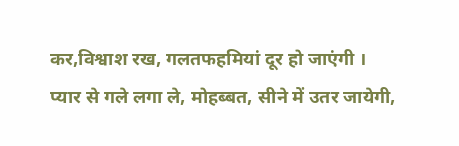कर,विश्वाश रख, गलतफहमियां दूर हो जाएंगी ।
प्यार से गले लगा ले, मोहब्बत, सीने में उतर जायेगी,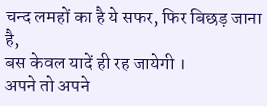चन्द लमहों का है ये सफर, फिर बिछड़ जाना है,
बस केवल यादें ही रह जायेगी ।
अपने तो अपने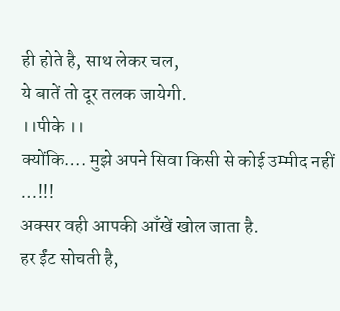ही होते है, साथ लेकर चल,
ये बातें तो दूर तलक जायेगी.
।।पीके ।।
क्योंकि…. मुझे अपने सिवा किसी से कोई उम्मीद नहीं …!!!
अक्सर वही आपकी आँखें खोल जाता है.
हर ईंट सोचती है,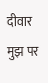दीवार मुझ पर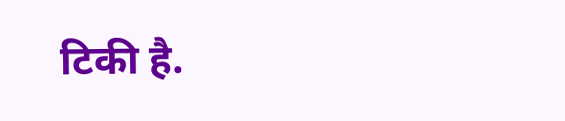टिकी है.